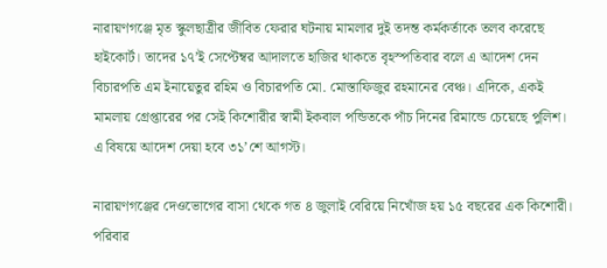নারায়ণগঞ্জে মৃত স্কুলছাত্রীর জীবিত ফেরার ঘটনায় মামলার দুই তদন্ত কর্মকর্তাকে তলব করেছে হাইকোর্ট। তাদের ১৭’ই সেপ্টেম্বর আদালতে হাজির থাকতে বৃহস্পতিবার বলে এ আদেশ দেন বিচারপতি এম ইনায়েতুর রহিম ও বিচারপতি মো. মোস্তাফিজুর রহমানের বেঞ্চ। এদিকে, একই মামলায় গ্রেপ্তারের পর সেই কিশোরীর স্বামী ইকবাল পন্ডিতকে পাঁচ দিনের রিমান্ডে চেয়েছে পুলিশ। এ বিষয়ে আদেশ দেয়া হবে ৩১’শে আগস্ট।

নারায়ণগঞ্জের দেওভোগের বাসা থেকে গত ৪ জুলাই বেরিয়ে নিখোঁজ হয় ১৫ বছরের এক কিশোরী। পরিবার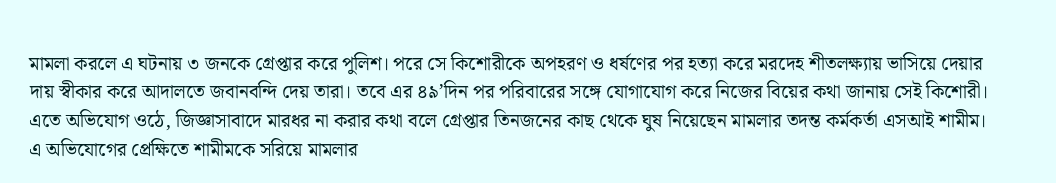মামলা করলে এ ঘটনায় ৩ জনকে গ্রেপ্তার করে পুলিশ। পরে সে কিশোরীকে অপহরণ ও ধর্ষণের পর হত্যা করে মরদেহ শীতলক্ষ্যায় ভাসিয়ে দেয়ার দায় স্বীকার করে আদালতে জবানবন্দি দেয় তারা। তবে এর ৪৯’দিন পর পরিবারের সঙ্গে যোগাযোগ করে নিজের বিয়ের কথা জানায় সেই কিশোরী। এতে অভিযোগ ওঠে, জিজ্ঞাসাবাদে মারধর না করার কথা বলে গ্রেপ্তার তিনজনের কাছ থেকে ঘুষ নিয়েছেন মামলার তদন্ত কর্মকর্তা এসআই শামীম। এ অভিযোগের প্রেক্ষিতে শামীমকে সরিয়ে মামলার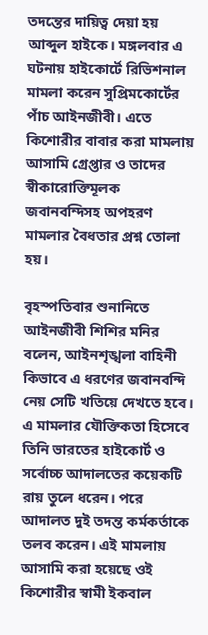তদন্তের দায়িত্ব দেয়া হয় আব্দুল হাইকে। মঙ্গলবার এ ঘটনায় হাইকোর্টে রিভিশনাল মামলা করেন সুপ্রিমকোর্টের পাঁচ আইনজীবী। এতে কিশোরীর বাবার করা মামলায় আসামি গ্রেপ্তার ও তাদের স্বীকারোক্তিমূলক জবানবন্দিসহ অপহরণ মামলার বৈধতার প্রশ্ন তোলা হয়।

বৃহস্পতিবার শুনানিতে আইনজীবী শিশির মনির বলেন, আইনশৃঙ্খলা বাহিনী কিভাবে এ ধরণের জবানবন্দি নেয় সেটি খতিয়ে দেখতে হবে। এ মামলার যৌক্তিকতা হিসেবে তিনি ভারতের হাইকোর্ট ও সর্বোচ্চ আদালতের কয়েকটি রায় তুলে ধরেন। পরে আদালত দুই তদন্ত কর্মকর্তাকে তলব করেন। এই মামলায় আসামি করা হয়েছে ওই কিশোরীর স্বামী ইকবাল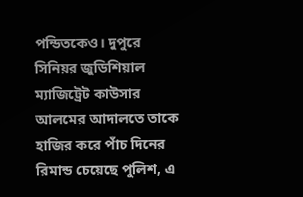পন্ডিতকেও। দুপুরে সিনিয়র জুডিশিয়াল ম্যাজিট্রেট কাউসার আলমের আদালতে তাকে হাজির করে পাঁচ দিনের রিমান্ড চেয়েছে পুলিশ, এ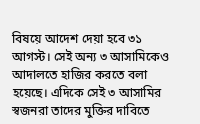বিষয়ে আদেশ দেয়া হবে ৩১ আগস্ট। সেই অন্য ৩ আসামিকেও আদালতে হাজির করতে বলা হয়েছে। এদিকে সেই ৩ আসামির স্বজনরা তাদের মুক্তির দাবিতে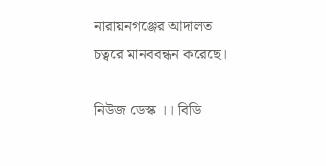নারায়নগঞ্জের আদালত চত্বরে মানববন্ধন করেছে।

নিউজ ডেস্ক ।। বিডি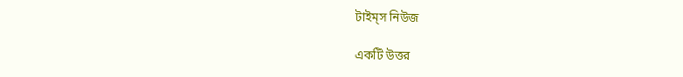টাইম্‌স নিউজ

একটি উত্তর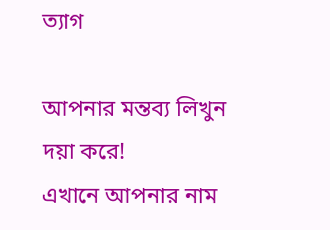ত্যাগ

আপনার মন্তব্য লিখুন দয়া করে!
এখানে আপনার নাম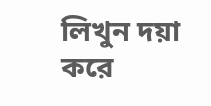লিখুন দয়া করে